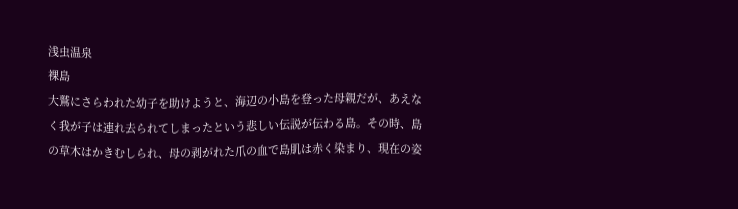浅虫温泉
裸島
大鷲にさらわれた幼子を助けようと、海辺の小島を登った母親だが、あえなく我が子は連れ去られてしまったという悲しい伝説が伝わる島。その時、島の草木はかきむしられ、母の剥がれた爪の血で島肌は赤く染まり、現在の姿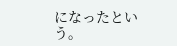になったという。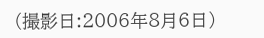(撮影日:2006年8月6日)